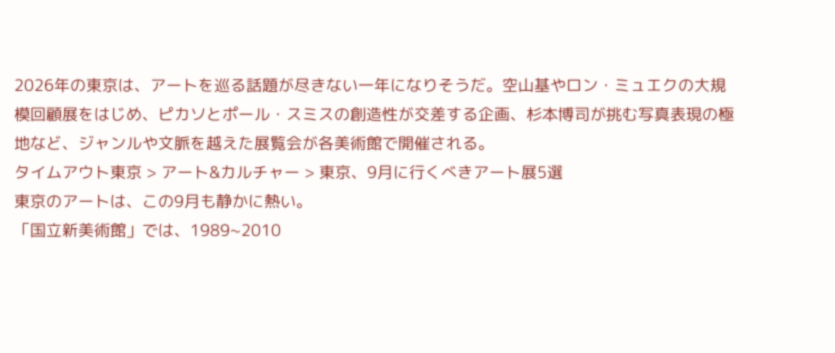2026年の東京は、アートを巡る話題が尽きない一年になりそうだ。空山基やロン・ミュエクの大規模回顧展をはじめ、ピカソとポール・スミスの創造性が交差する企画、杉本博司が挑む写真表現の極地など、ジャンルや文脈を越えた展覧会が各美術館で開催される。
タイムアウト東京 > アート&カルチャー > 東京、9月に行くべきアート展5選
東京のアートは、この9月も静かに熱い。
「国立新美術館」では、1989~2010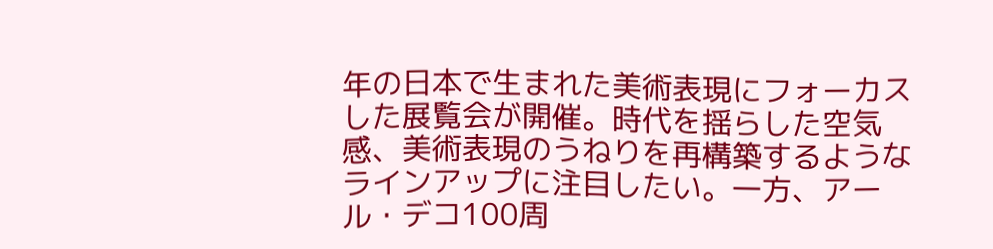年の日本で生まれた美術表現にフォーカスした展覧会が開催。時代を揺らした空気感、美術表現のうねりを再構築するようなラインアップに注目したい。一方、アール・デコ100周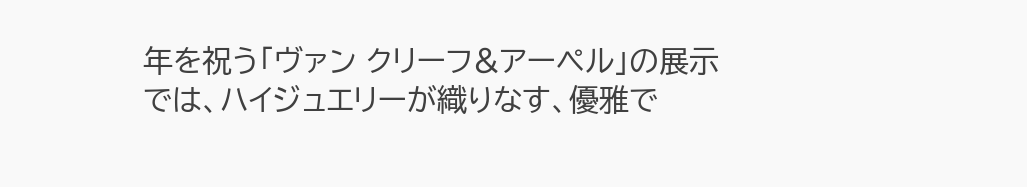年を祝う「ヴァン クリーフ&アーペル」の展示では、ハイジュエリーが織りなす、優雅で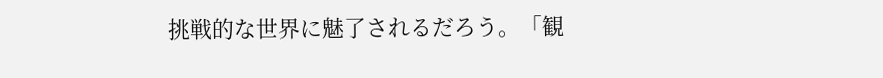挑戦的な世界に魅了されるだろう。「観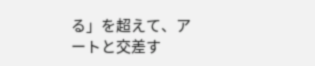る」を超えて、アートと交差す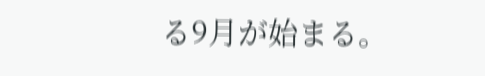る9月が始まる。